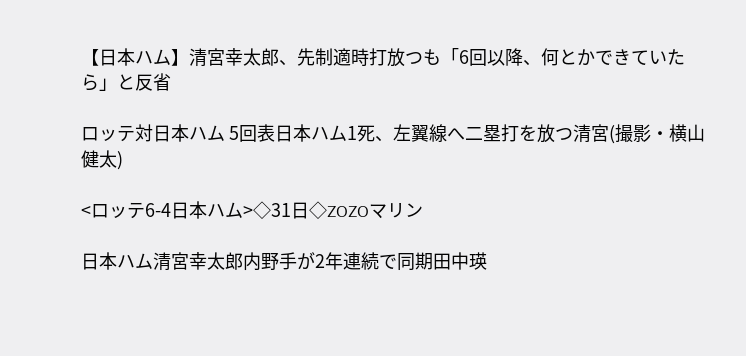【日本ハム】清宮幸太郎、先制適時打放つも「6回以降、何とかできていたら」と反省

ロッテ対日本ハム 5回表日本ハム1死、左翼線へ二塁打を放つ清宮(撮影・横山健太)

<ロッテ6-4日本ハム>◇31日◇ZOZOマリン

日本ハム清宮幸太郎内野手が2年連続で同期田中瑛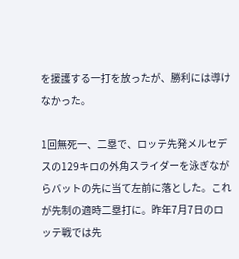を援護する一打を放ったが、勝利には導けなかった。

1回無死一、二塁で、ロッテ先発メルセデスの129キロの外角スライダーを泳ぎながらバットの先に当て左前に落とした。これが先制の適時二塁打に。昨年7月7日のロッテ戦では先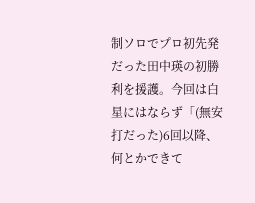制ソロでプロ初先発だった田中瑛の初勝利を援護。今回は白星にはならず「(無安打だった)6回以降、何とかできて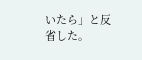いたら」と反省した。